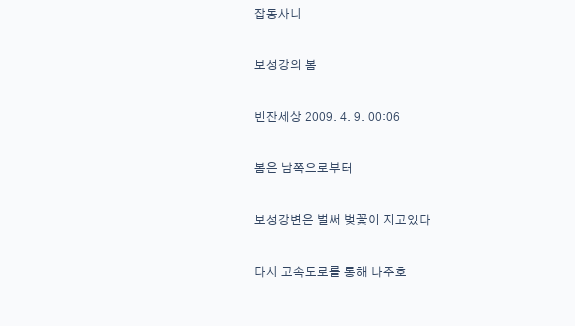잡동사니

보성강의 봄

빈잔세상 2009. 4. 9. 00:06

봄은 남쪽으로부터

보성강변은 벌써 벚꽃이 지고있다

다시 고속도로를 통해 나주호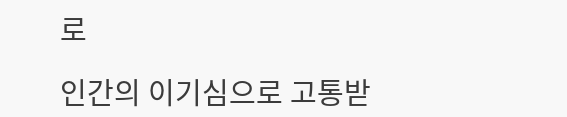로

인간의 이기심으로 고통받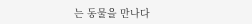는 동물을 만나다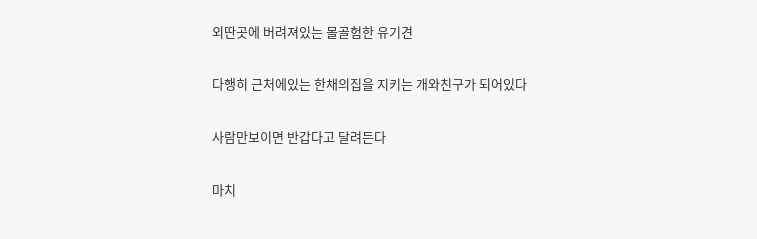외딴곳에 버려져있는 몰골험한 유기견

다행히 근처에있는 한채의집을 지키는 개와친구가 되어있다

사람만보이면 반갑다고 달려든다

마치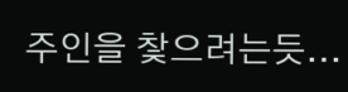주인을 찿으려는듯...